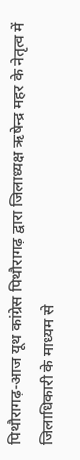पिथौरागढ़-आज यूथ कांग्रेस पिथौरागढ़ द्वारा जिलाध्यक्ष ऋषेन्द्र महर के नेतृत्व में जिलाधिकारी के माध्यम से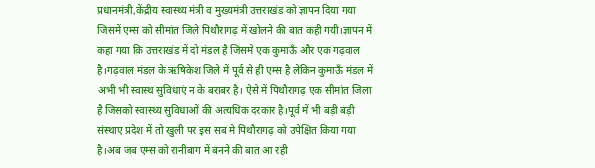प्रधानमंत्री,केंद्रीय स्वास्थ्य मंत्री व मुख्यमंत्री उत्तराखंड को ज्ञापन दिया गया जिसमें एम्स को सीमांत जिले पिथौरागढ़ में खोलने की बात कही गयी।ज्ञापन में कहा गया कि उत्तराखंड में दो मंडल है जिसमे एक कुमाऊँ और एक गढ़वाल है।गढ़वाल मंडल के ऋषिकेश जिले में पूर्व से ही एम्स है लेकिन कुमाऊँ मंडल में अभी भी स्वास्थ सुविधाएं न के बराबर है। ऐसे में पिथौरागढ़ एक सीमांत जिला है जिसको स्वास्थ्य सुविधाओं की अत्यधिक दरकार है।पूर्व में भी बड़ी बड़ी संस्थाए प्रदेश में तो खुली पर इस सब मे पिथौरागढ़ को उपेक्षित किया गया है।अब जब एम्स को रानीबाग में बनने की बात आ रही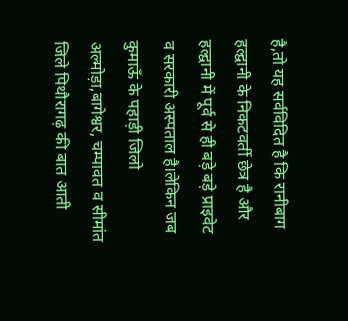है,तो यह सर्वविदित है कि रानीबाग हल्द्वानी के निकटवर्ती छेत्र है और हल्द्वानी में पूर्व से ही बड़े बड़े प्राइवेट व सरकारी अस्पताल है।लेकिन जब कुमाऊँ के पहाड़ी जिलो अल्मोड़ा,बागेश्वर, चम्पावत व सीमांत जिले पिथौरागढ़ की बात आती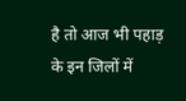है तो आज भी पहाड़ के इन जिलों में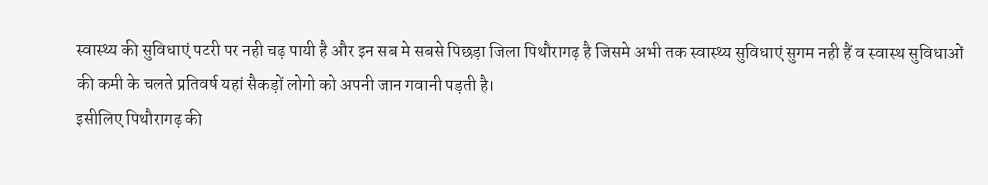स्वास्थ्य की सुविधाएं पटरी पर नही चढ़ पायी है और इन सब मे सबसे पिछड़ा जिला पिथौरागढ़ है जिसमे अभी तक स्वास्थ्य सुविधाएं सुगम नही हैं व स्वास्थ सुविधाओं की कमी के चलते प्रतिवर्ष यहां सैकड़ों लोगो को अपनी जान गवानी पड़ती है।
इसीलिए पिथौरागढ़ की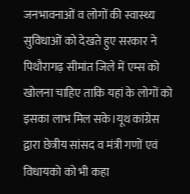जनभावनाओं व लोगों की स्वास्थ्य सुविधाओं को देखते हुए सरकार ने पिथौरागढ़ सीमांत जिले में एम्स को खोलना चाहिए ताकि यहां के लोगों को इसका लाभ मिल सके।यूथ कांग्रेस द्वारा छेत्रीय सांसद व मंत्री गणों एवं विधायको को भी कहा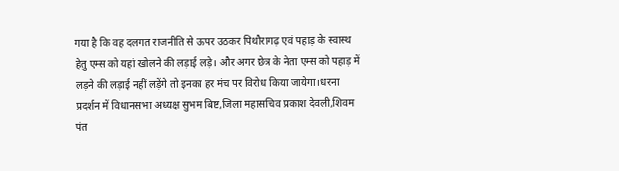गया है कि वह दलगत राजनीति से ऊपर उठकर पिथौरागढ़ एवं पहाड़ के स्वास्थ हेतु एम्स को यहां खोलने की लड़ाई लड़े। और अगर छेत्र के नेता एम्स को पहाड़ में लड़ने की लड़ाई नहीं लड़ेंगे तो इनका हर मंच पर विरोध किया जायेगा।धरना प्रदर्शन में विधानसभा अध्यक्ष सुभम बिष्ट,जिला महासचिव प्रकाश देवली,शिवम पंत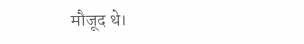मौजूद थे।